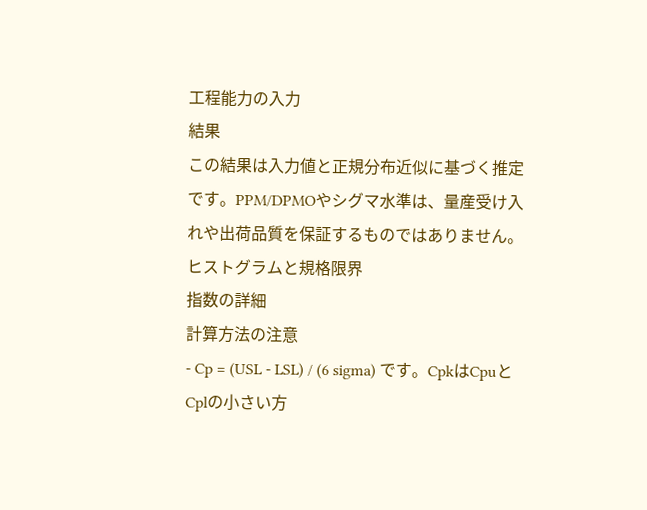工程能力の入力
結果
この結果は入力値と正規分布近似に基づく推定です。PPM/DPMOやシグマ水準は、量産受け入れや出荷品質を保証するものではありません。
ヒストグラムと規格限界
指数の詳細
計算方法の注意
- Cp = (USL - LSL) / (6 sigma) です。CpkはCpuとCplの小さい方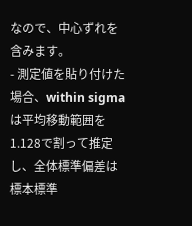なので、中心ずれを含みます。
- 測定値を貼り付けた場合、within sigmaは平均移動範囲を1.128で割って推定し、全体標準偏差は標本標準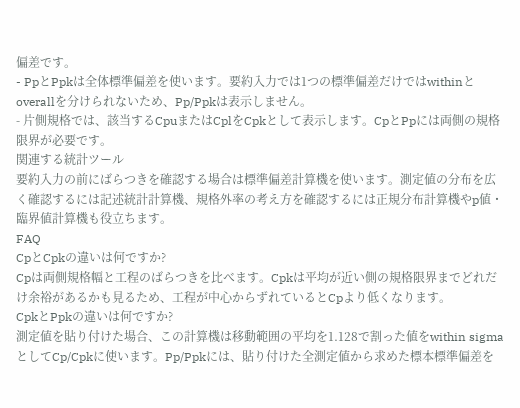偏差です。
- PpとPpkは全体標準偏差を使います。要約入力では1つの標準偏差だけではwithinとoverallを分けられないため、Pp/Ppkは表示しません。
- 片側規格では、該当するCpuまたはCplをCpkとして表示します。CpとPpには両側の規格限界が必要です。
関連する統計ツール
要約入力の前にばらつきを確認する場合は標準偏差計算機を使います。測定値の分布を広く確認するには記述統計計算機、規格外率の考え方を確認するには正規分布計算機やp値・臨界値計算機も役立ちます。
FAQ
CpとCpkの違いは何ですか?
Cpは両側規格幅と工程のばらつきを比べます。Cpkは平均が近い側の規格限界までどれだけ余裕があるかも見るため、工程が中心からずれているとCpより低くなります。
CpkとPpkの違いは何ですか?
測定値を貼り付けた場合、この計算機は移動範囲の平均を1.128で割った値をwithin sigmaとしてCp/Cpkに使います。Pp/Ppkには、貼り付けた全測定値から求めた標本標準偏差を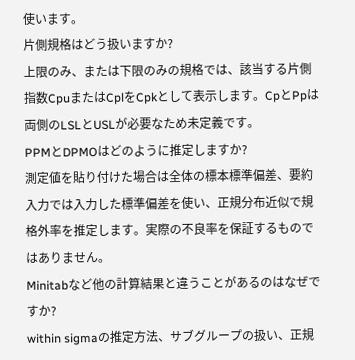使います。
片側規格はどう扱いますか?
上限のみ、または下限のみの規格では、該当する片側指数CpuまたはCplをCpkとして表示します。CpとPpは両側のLSLとUSLが必要なため未定義です。
PPMとDPMOはどのように推定しますか?
測定値を貼り付けた場合は全体の標本標準偏差、要約入力では入力した標準偏差を使い、正規分布近似で規格外率を推定します。実際の不良率を保証するものではありません。
Minitabなど他の計算結果と違うことがあるのはなぜですか?
within sigmaの推定方法、サブグループの扱い、正規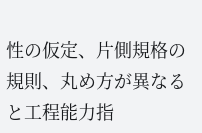性の仮定、片側規格の規則、丸め方が異なると工程能力指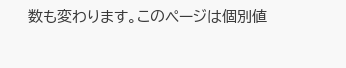数も変わります。このページは個別値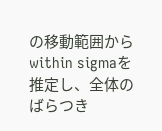の移動範囲からwithin sigmaを推定し、全体のばらつき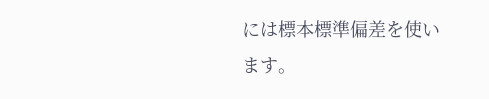には標本標準偏差を使います。